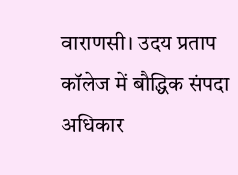वाराणसी। उदय प्रताप कॉलेज में बौद्धिक संपदा अधिकार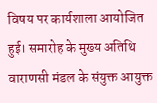विषय पर कार्यशाला आयोजित हुई। समारोह के मुख्य अतिथि वाराणसी मंडल के संयुक्त आयुक्त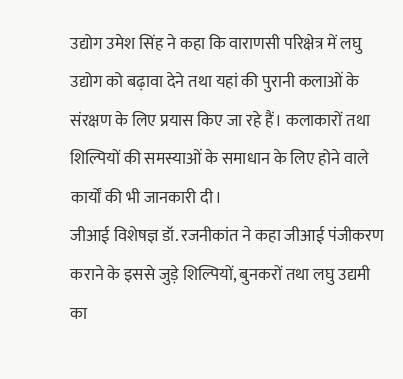उद्योग उमेश सिंह ने कहा कि वाराणसी परिक्षेत्र में लघु उद्योग को बढ़ावा देने तथा यहां की पुरानी कलाओं के संरक्षण के लिए प्रयास किए जा रहे हैं। कलाकारों तथा शिल्पियों की समस्याओं के समाधान के लिए होने वाले कार्यों की भी जानकारी दी।
जीआई विशेषज्ञ डॉ. रजनीकांत ने कहा जीआई पंजीकरण कराने के इससे जुड़े शिल्पियों, बुनकरों तथा लघु उद्यमी का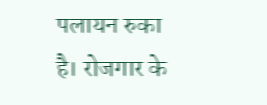पलायन रुका है। रोजगार के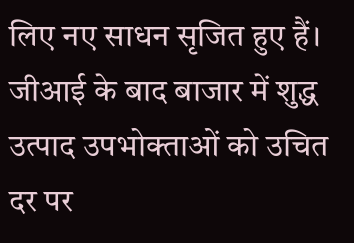लिए नए साधन सृजित हुए हैं। जीआई के बाद बाजार में शुद्ध उत्पाद उपभोक्ताओं को उचित दर पर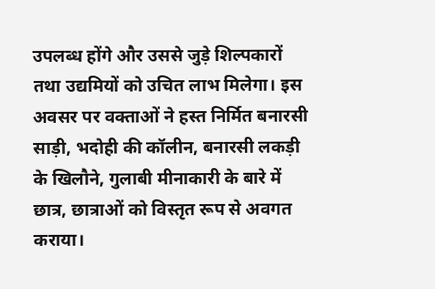उपलब्ध होंगे और उससे जुड़े शिल्पकारों तथा उद्यमियों को उचित लाभ मिलेगा। इस अवसर पर वक्ताओं ने हस्त निर्मित बनारसी साड़ी, भदोही की कॉलीन, बनारसी लकड़ी के खिलौने, गुलाबी मीनाकारी के बारे में छात्र, छात्राओं को विस्तृत रूप से अवगत कराया।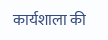कार्यशाला की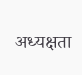अध्यक्षता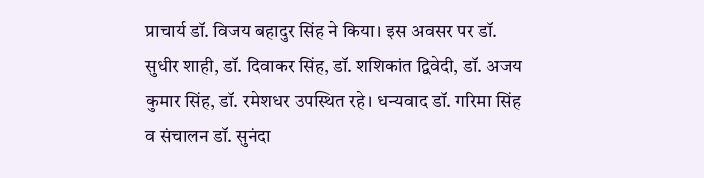प्राचार्य डॉ. विजय बहादुर सिंह ने किया। इस अवसर पर डॉ. सुधीर शाही, डॉ. दिवाकर सिंह, डॉ. शशिकांत द्विवेदी, डॉ. अजय कुमार सिंह, डॉ. रमेशधर उपस्थित रहे। धन्यवाद डॉ. गरिमा सिंह व संचालन डॉ. सुनंदा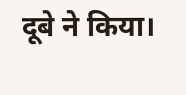दूबे ने किया।